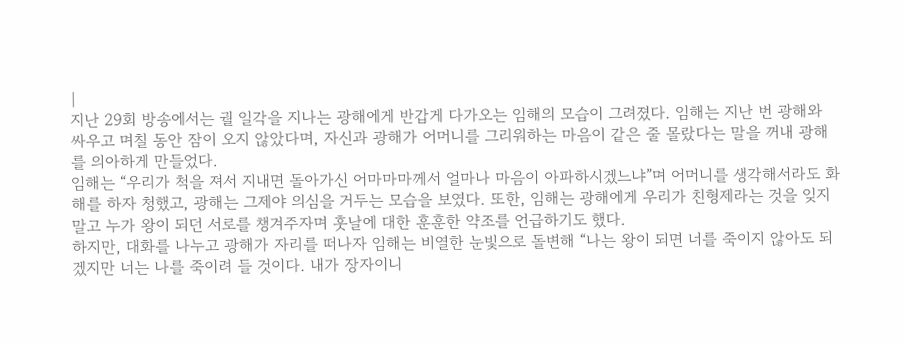|
지난 29회 방송에서는 궐 일각을 지나는 광해에게 반갑게 다가오는 임해의 모습이 그려졌다. 임해는 지난 번 광해와 싸우고 며칠 동안 잠이 오지 않았다며, 자신과 광해가 어머니를 그리워하는 마음이 같은 줄 몰랐다는 말을 꺼내 광해를 의아하게 만들었다.
임해는 “우리가 척을 져서 지내면 돌아가신 어마마마께서 얼마나 마음이 아파하시겠느냐”며 어머니를 생각해서라도 화해를 하자 청했고, 광해는 그제야 의심을 거두는 모습을 보였다. 또한, 임해는 광해에게 우리가 친형제라는 것을 잊지 말고 누가 왕이 되던 서로를 챙겨주자며 훗날에 대한 훈훈한 약조를 언급하기도 했다.
하지만, 대화를 나누고 광해가 자리를 떠나자 임해는 비열한 눈빛으로 돌변해 “나는 왕이 되면 너를 죽이지 않아도 되겠지만 너는 나를 죽이려 들 것이다. 내가 장자이니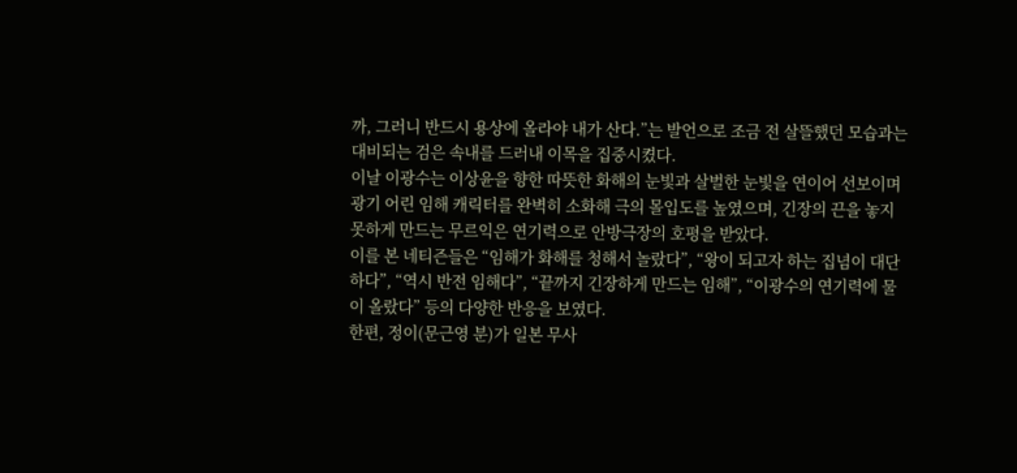까, 그러니 반드시 용상에 올라야 내가 산다.”는 발언으로 조금 전 살뜰했던 모습과는 대비되는 검은 속내를 드러내 이목을 집중시켰다.
이날 이광수는 이상윤을 향한 따뜻한 화해의 눈빛과 살벌한 눈빛을 연이어 선보이며 광기 어린 임해 캐릭터를 완벽히 소화해 극의 몰입도를 높였으며, 긴장의 끈을 놓지 못하게 만드는 무르익은 연기력으로 안방극장의 호평을 받았다.
이를 본 네티즌들은 “임해가 화해를 청해서 놀랐다”, “왕이 되고자 하는 집념이 대단하다”, “역시 반전 임해다”, “끝까지 긴장하게 만드는 임해”, “이광수의 연기력에 물이 올랐다” 등의 다양한 반응을 보였다.
한편, 정이(문근영 분)가 일본 무사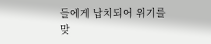들에게 납치되어 위기를 맞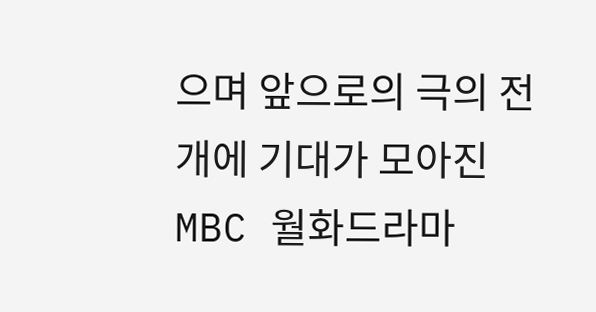으며 앞으로의 극의 전개에 기대가 모아진 MBC 월화드라마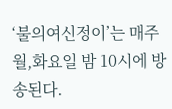‘불의여신정이’는 매주 월,화요일 밤 10시에 방송된다.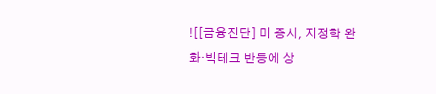![[금융진단] 미 증시, 지정학 완화·빅테크 반등에 상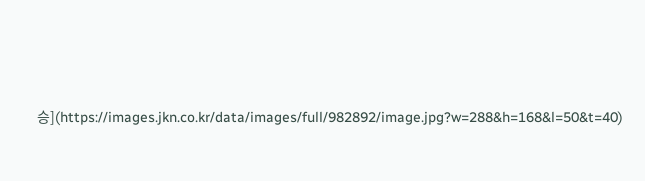승](https://images.jkn.co.kr/data/images/full/982892/image.jpg?w=288&h=168&l=50&t=40)